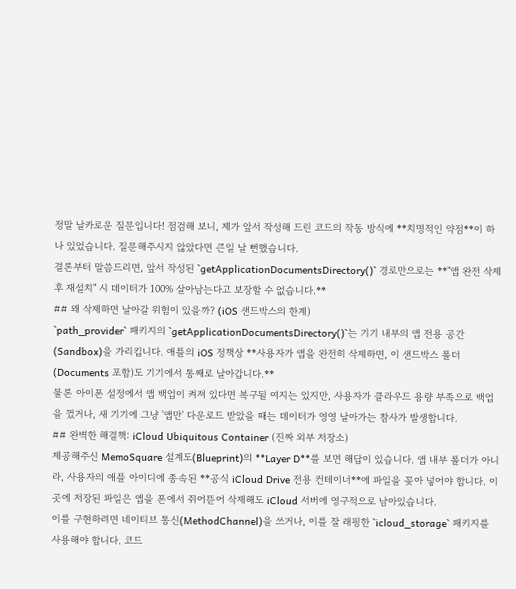정말 날카로운 질문입니다! 점검해 보니, 제가 앞서 작성해 드린 코드의 작동 방식에 **치명적인 약점**이 하나 있었습니다. 질문해주시지 않았다면 큰일 날 뻔했습니다.
결론부터 말씀드리면, 앞서 작성된 `getApplicationDocumentsDirectory()` 경로만으로는 **"앱 완전 삭제 후 재설치" 시 데이터가 100% 살아남는다고 보장할 수 없습니다.**
## 왜 삭제하면 날아갈 위험이 있을까? (iOS 샌드박스의 한계)
`path_provider` 패키지의 `getApplicationDocumentsDirectory()`는 기기 내부의 앱 전용 공간(Sandbox)을 가리킵니다. 애플의 iOS 정책상 **사용자가 앱을 완전히 삭제하면, 이 샌드박스 폴더(Documents 포함)도 기기에서 통째로 날아갑니다.**
물론 아이폰 설정에서 앱 백업이 켜져 있다면 복구될 여지는 있지만, 사용자가 클라우드 용량 부족으로 백업을 껐거나, 새 기기에 그냥 '앱만' 다운로드 받았을 때는 데이터가 영영 날아가는 참사가 발생합니다.
## 완벽한 해결책: iCloud Ubiquitous Container (진짜 외부 저장소)
제공해주신 MemoSquare 설계도(Blueprint)의 **Layer D**를 보면 해답이 있습니다. 앱 내부 폴더가 아니라, 사용자의 애플 아이디에 종속된 **공식 iCloud Drive 전용 컨테이너**에 파일을 꽂아 넣어야 합니다. 이곳에 저장된 파일은 앱을 폰에서 쥐어뜯어 삭제해도 iCloud 서버에 영구적으로 남아있습니다.
이를 구현하려면 네이티브 통신(MethodChannel)을 쓰거나, 이를 잘 래핑한 `icloud_storage` 패키지를 사용해야 합니다. 코드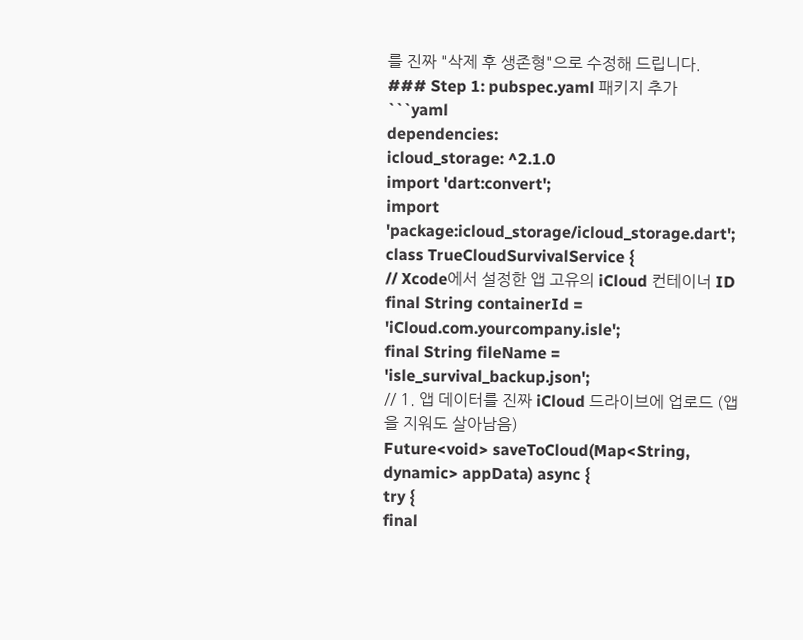를 진짜 "삭제 후 생존형"으로 수정해 드립니다.
### Step 1: pubspec.yaml 패키지 추가
```yaml
dependencies:
icloud_storage: ^2.1.0
import 'dart:convert';
import 'package:icloud_storage/icloud_storage.dart';
class TrueCloudSurvivalService {
// Xcode에서 설정한 앱 고유의 iCloud 컨테이너 ID
final String containerId = 'iCloud.com.yourcompany.isle';
final String fileName = 'isle_survival_backup.json';
// 1. 앱 데이터를 진짜 iCloud 드라이브에 업로드 (앱을 지워도 살아남음)
Future<void> saveToCloud(Map<String, dynamic> appData) async {
try {
final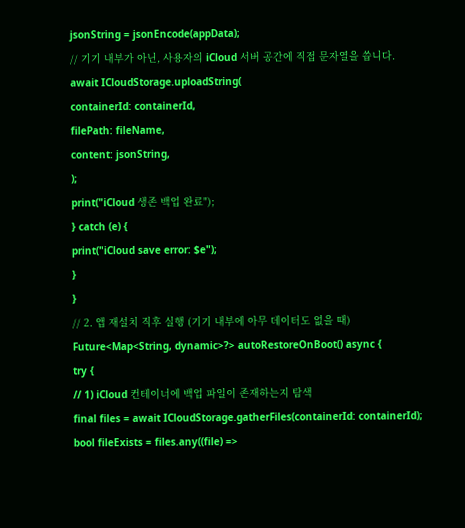jsonString = jsonEncode(appData);
// 기기 내부가 아닌, 사용자의 iCloud 서버 공간에 직접 문자열을 씁니다.
await ICloudStorage.uploadString(
containerId: containerId,
filePath: fileName,
content: jsonString,
);
print("iCloud 생존 백업 완료");
} catch (e) {
print("iCloud save error: $e");
}
}
// 2. 앱 재설치 직후 실행 (기기 내부에 아무 데이터도 없을 때)
Future<Map<String, dynamic>?> autoRestoreOnBoot() async {
try {
// 1) iCloud 컨테이너에 백업 파일이 존재하는지 탐색
final files = await ICloudStorage.gatherFiles(containerId: containerId);
bool fileExists = files.any((file) =>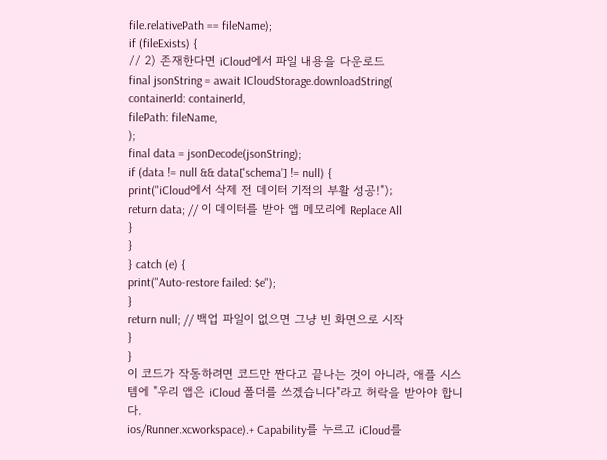file.relativePath == fileName);
if (fileExists) {
// 2) 존재한다면 iCloud에서 파일 내용을 다운로드
final jsonString = await ICloudStorage.downloadString(
containerId: containerId,
filePath: fileName,
);
final data = jsonDecode(jsonString);
if (data != null && data['schema'] != null) {
print("iCloud에서 삭제 전 데이터 기적의 부활 성공!");
return data; // 이 데이터를 받아 앱 메모리에 Replace All
}
}
} catch (e) {
print("Auto-restore failed: $e");
}
return null; // 백업 파일이 없으면 그냥 빈 화면으로 시작
}
}
이 코드가 작동하려면 코드만 짠다고 끝나는 것이 아니라, 애플 시스템에 "우리 앱은 iCloud 폴더를 쓰겠습니다"라고 허락을 받아야 합니다.
ios/Runner.xcworkspace).+ Capability를 누르고 iCloud를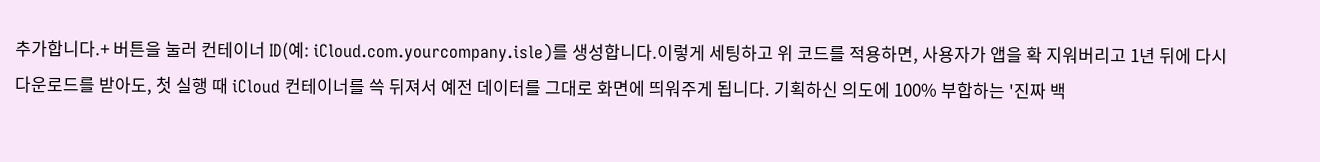추가합니다.+ 버튼을 눌러 컨테이너 ID(예: iCloud.com.yourcompany.isle)를 생성합니다.이렇게 세팅하고 위 코드를 적용하면, 사용자가 앱을 확 지워버리고 1년 뒤에 다시 다운로드를 받아도, 첫 실행 때 iCloud 컨테이너를 쓱 뒤져서 예전 데이터를 그대로 화면에 띄워주게 됩니다. 기획하신 의도에 100% 부합하는 '진짜 백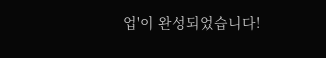업'이 완성되었습니다!